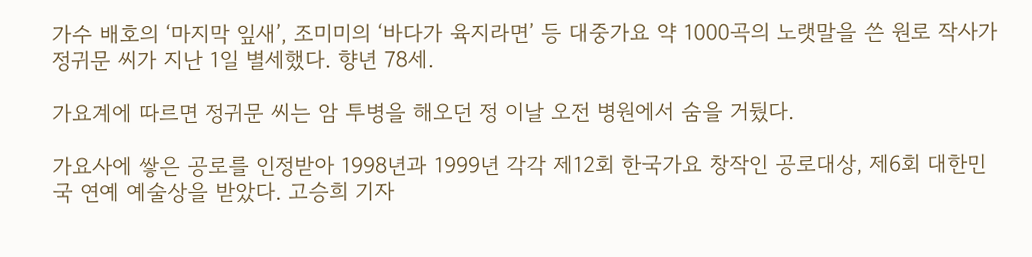가수 배호의 ‘마지막 잎새’, 조미미의 ‘바다가 육지라면’ 등 대중가요 약 1000곡의 노랫말을 쓴 원로 작사가 정귀문 씨가 지난 1일 별세했다. 향년 78세.

가요계에 따르면 정귀문 씨는 암 투병을 해오던 정 이날 오전 병원에서 숨을 거뒀다.

가요사에 쌓은 공로를 인정받아 1998년과 1999년 각각 제12회 한국가요 창작인 공로대상, 제6회 대한민국 연예 예술상을 받았다. 고승희 기자